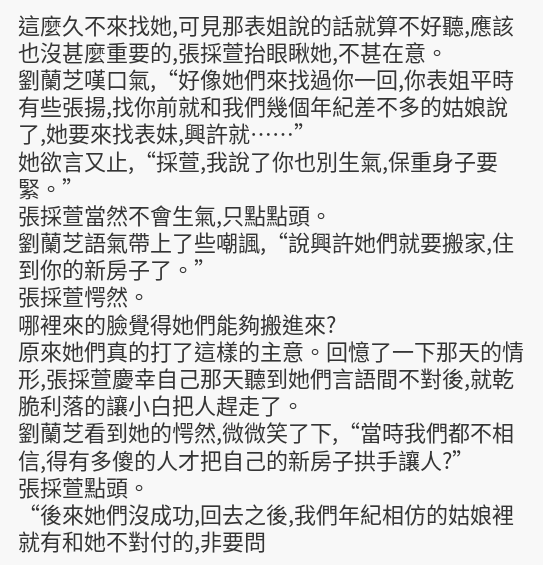這麼久不來找她,可見那表姐說的話就算不好聽,應該也沒甚麼重要的,張採萱抬眼瞅她,不甚在意。
劉蘭芝嘆口氣,“好像她們來找過你一回,你表姐平時有些張揚,找你前就和我們幾個年紀差不多的姑娘說了,她要來找表妹,興許就……”
她欲言又止,“採萱,我說了你也別生氣,保重身子要緊。”
張採萱當然不會生氣,只點點頭。
劉蘭芝語氣帶上了些嘲諷,“說興許她們就要搬家,住到你的新房子了。”
張採萱愕然。
哪裡來的臉覺得她們能夠搬進來?
原來她們真的打了這樣的主意。回憶了一下那天的情形,張採萱慶幸自己那天聽到她們言語間不對後,就乾脆利落的讓小白把人趕走了。
劉蘭芝看到她的愕然,微微笑了下,“當時我們都不相信,得有多傻的人才把自己的新房子拱手讓人?”
張採萱點頭。
“後來她們沒成功,回去之後,我們年紀相仿的姑娘裡就有和她不對付的,非要問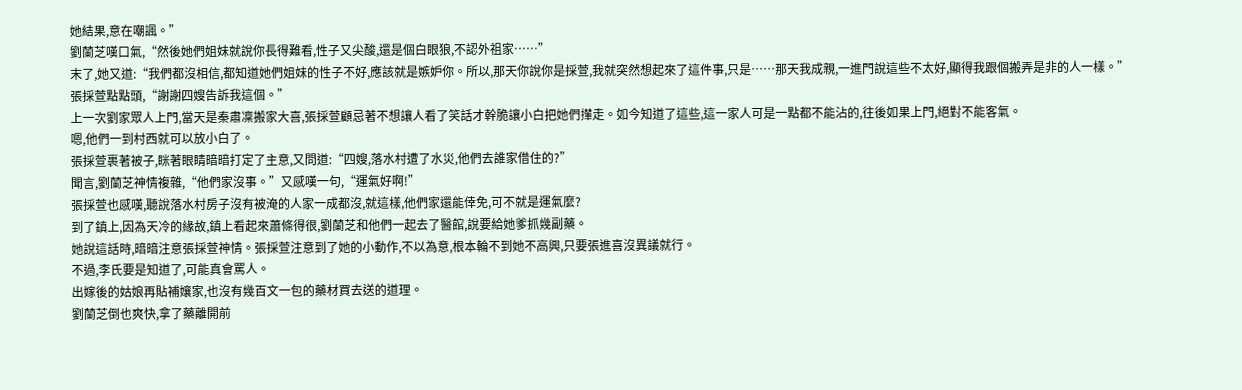她結果,意在嘲諷。”
劉蘭芝嘆口氣,“然後她們姐妹就說你長得難看,性子又尖酸,還是個白眼狼,不認外祖家……”
末了,她又道:“我們都沒相信,都知道她們姐妹的性子不好,應該就是嫉妒你。所以,那天你說你是採萱,我就突然想起來了這件事,只是……那天我成親,一進門說這些不太好,顯得我跟個搬弄是非的人一樣。”
張採萱點點頭,“謝謝四嫂告訴我這個。”
上一次劉家眾人上門,當天是秦肅凜搬家大喜,張採萱顧忌著不想讓人看了笑話才幹脆讓小白把她們攆走。如今知道了這些,這一家人可是一點都不能沾的,往後如果上門,絕對不能客氣。
嗯,他們一到村西就可以放小白了。
張採萱裹著被子,眯著眼睛暗暗打定了主意,又問道:“四嫂,落水村遭了水災,他們去誰家借住的?”
聞言,劉蘭芝神情複雜,“他們家沒事。”又感嘆一句,“運氣好啊!”
張採萱也感嘆,聽說落水村房子沒有被淹的人家一成都沒,就這樣,他們家還能倖免,可不就是運氣麼?
到了鎮上,因為天冷的緣故,鎮上看起來蕭條得很,劉蘭芝和他們一起去了醫館,說要給她爹抓幾副藥。
她說這話時,暗暗注意張採萱神情。張採萱注意到了她的小動作,不以為意,根本輪不到她不高興,只要張進喜沒異議就行。
不過,李氏要是知道了,可能真會罵人。
出嫁後的姑娘再貼補孃家,也沒有幾百文一包的藥材買去送的道理。
劉蘭芝倒也爽快,拿了藥離開前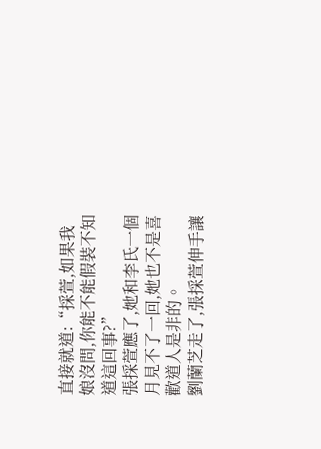直接就道:“採萱,如果我娘沒問,你能不能假裝不知道這回事?”
張採萱應了,她和李氏一個月見不了一回,她也不是喜歡道人是非的。
劉蘭芝走了,張採萱伸手讓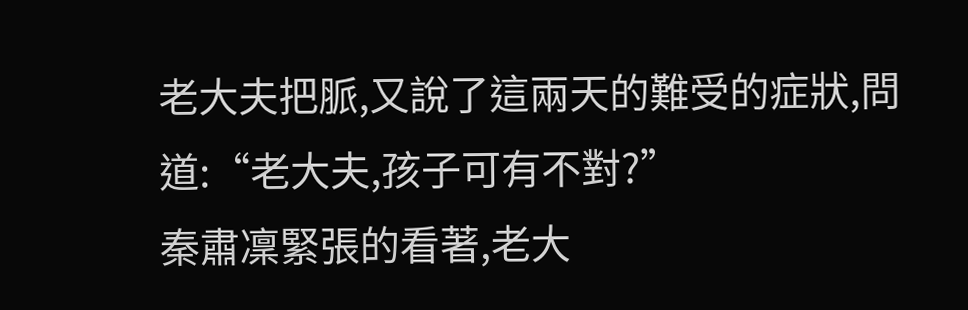老大夫把脈,又說了這兩天的難受的症狀,問道:“老大夫,孩子可有不對?”
秦肅凜緊張的看著,老大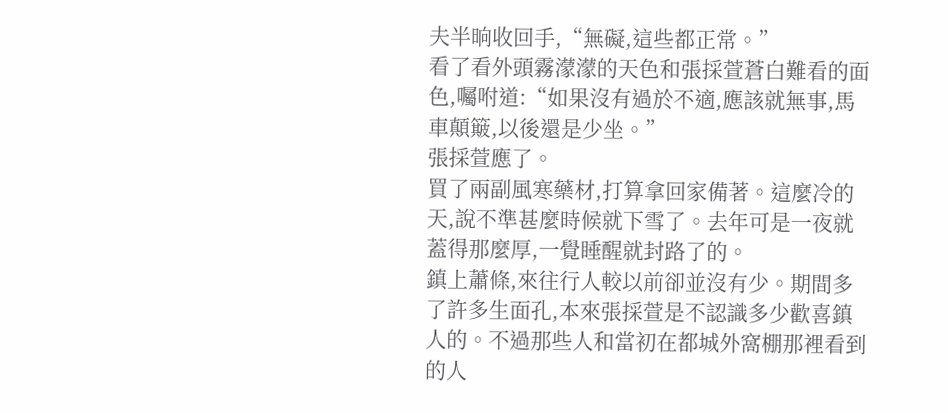夫半晌收回手,“無礙,這些都正常。”
看了看外頭霧濛濛的天色和張採萱蒼白難看的面色,囑咐道:“如果沒有過於不適,應該就無事,馬車顛簸,以後還是少坐。”
張採萱應了。
買了兩副風寒藥材,打算拿回家備著。這麼冷的天,說不準甚麼時候就下雪了。去年可是一夜就蓋得那麼厚,一覺睡醒就封路了的。
鎮上蕭條,來往行人較以前卻並沒有少。期間多了許多生面孔,本來張採萱是不認識多少歡喜鎮人的。不過那些人和當初在都城外窩棚那裡看到的人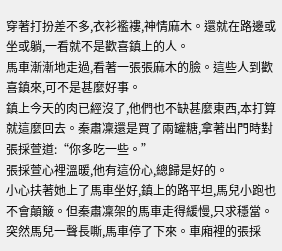穿著打扮差不多,衣衫襤褸,神情麻木。還就在路邊或坐或躺,一看就不是歡喜鎮上的人。
馬車漸漸地走過,看著一張張麻木的臉。這些人到歡喜鎮來,可不是甚麼好事。
鎮上今天的肉已經沒了,他們也不缺甚麼東西,本打算就這麼回去。秦肅凜還是買了兩罐糖,拿著出門時對張採萱道:“你多吃一些。”
張採萱心裡溫暖,他有這份心,總歸是好的。
小心扶著她上了馬車坐好,鎮上的路平坦,馬兒小跑也不會顛簸。但秦肅凜架的馬車走得緩慢,只求穩當。
突然馬兒一聲長嘶,馬車停了下來。車廂裡的張採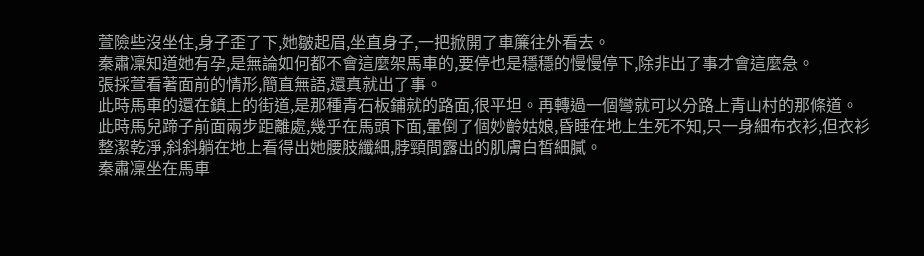萱險些沒坐住,身子歪了下,她皺起眉,坐直身子,一把掀開了車簾往外看去。
秦肅凜知道她有孕,是無論如何都不會這麼架馬車的,要停也是穩穩的慢慢停下,除非出了事才會這麼急。
張採萱看著面前的情形,簡直無語,還真就出了事。
此時馬車的還在鎮上的街道,是那種青石板鋪就的路面,很平坦。再轉過一個彎就可以分路上青山村的那條道。
此時馬兒蹄子前面兩步距離處,幾乎在馬頭下面,暈倒了個妙齡姑娘,昏睡在地上生死不知,只一身細布衣衫,但衣衫整潔乾淨,斜斜躺在地上看得出她腰肢纖細,脖頸間露出的肌膚白皙細膩。
秦肅凜坐在馬車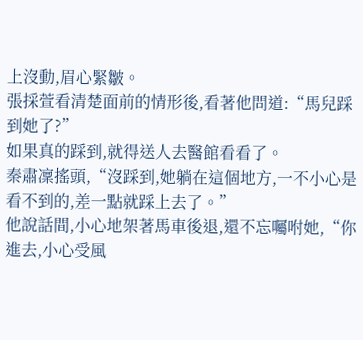上沒動,眉心緊皺。
張採萱看清楚面前的情形後,看著他問道:“馬兒踩到她了?”
如果真的踩到,就得送人去醫館看看了。
秦肅凜搖頭,“沒踩到,她躺在這個地方,一不小心是看不到的,差一點就踩上去了。”
他說話間,小心地架著馬車後退,還不忘囑咐她,“你進去,小心受風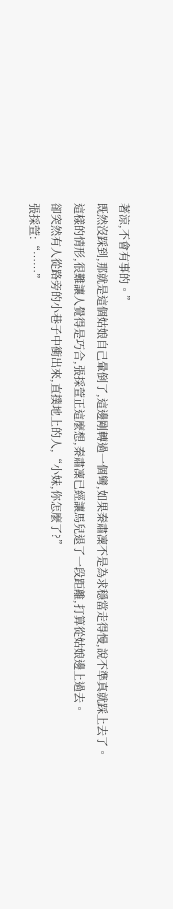著涼,不會有事的。”
既然沒踩到,那就是這個姑娘自己暈倒了,這邊剛轉過一個彎,如果秦肅凜不是為求穩當走得慢,說不準真就踩上去了。
這樣的情形,很難讓人覺得是巧合,張採萱正這麼想,秦肅凜已經讓馬兒退了一段距離,打算從姑娘邊上過去。
卻突然有人從路旁的小巷子中衝出來,直撲地上的人,“小妹,你怎麼了?”
張採萱:“……”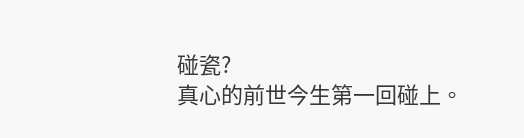碰瓷?
真心的前世今生第一回碰上。